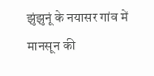झुंझुनूं के नयासर गांव में मानसून की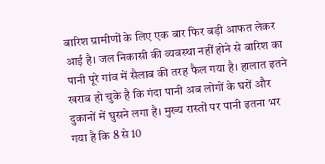बारिश ग्रामीणों के लिए एक बार फिर बड़ी आफत लेकर आई है। जल निकासी की व्यवस्था नहीं होने से बारिश का पानी पूरे गांव में सैलाब की तरह फैल गया है। हालात इतने खराब हो चुके है कि गंदा पानी अब लोगों के घरों और दुकानों में घुसने लगा है। मुख्य रास्तों पर पानी इतना भर गया है कि 8 से 10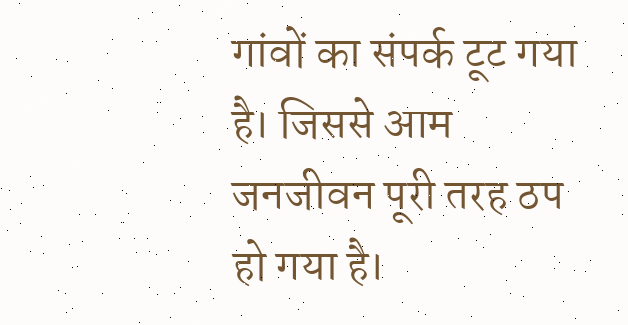गांवों का संपर्क टूट गया है। जिससे आम जनजीवन पूरी तरह ठप हो गया है।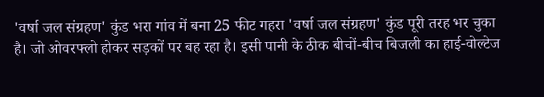'वर्षा जल संग्रहण' कुंड भरा गांव में बना 25 फीट गहरा 'वर्षा जल संग्रहण' कुंड पूरी तरह भर चुका है। जो ओवरफ्लो होकर सड़कों पर बह रहा है। इसी पानी के ठीक बीचों-बीच बिजली का हाई-वोल्टेज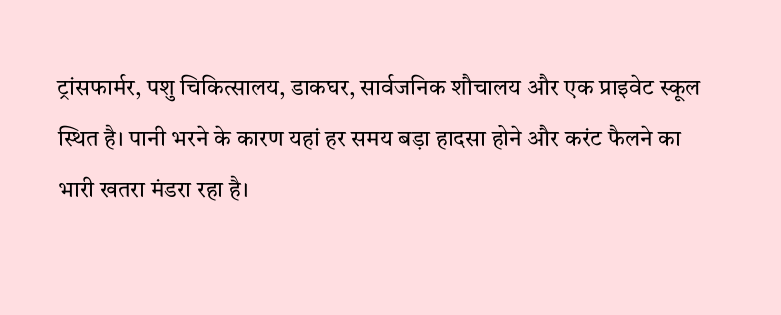ट्रांसफार्मर, पशु चिकित्सालय, डाकघर, सार्वजनिक शौचालय और एक प्राइवेट स्कूल स्थित है। पानी भरने के कारण यहां हर समय बड़ा हादसा होने और करंट फैलने का भारी खतरा मंडरा रहा है।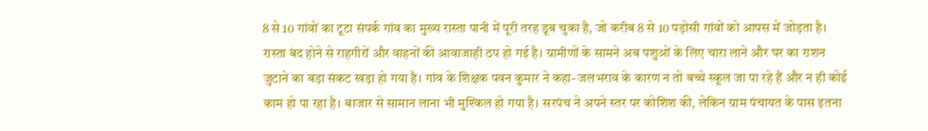8 से 10 गांवों का टूटा संपर्क गांव का मुख्य रास्ता पानी में पूरी तरह डूब चुका है, जो करीब 8 से 10 पड़ोसी गांवों को आपस में जोड़ता है। रास्ता बंद होने से राहगीरों और वाहनों की आवाजाही ठप हो गई है। ग्रामीणों के सामने अब पशुओं के लिए चारा लाने और घर का राशन जुटाने का बड़ा संकट खड़ा हो गया है। गांव के शिक्षक पवन कुमार ने कहा- जलभराव के कारण न तो बच्चे स्कूल जा पा रहे हैं और न ही कोई काम हो पा रहा है। बाजार से सामान लाना भी मुश्किल हो गया है। सरपंच ने अपने स्तर पर कोशिश की, लेकिन ग्राम पंचायत के पास इतना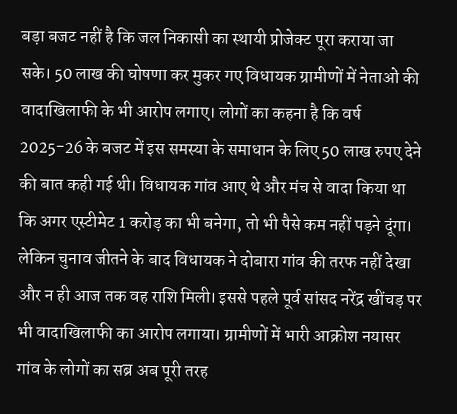बड़ा बजट नहीं है कि जल निकासी का स्थायी प्रोजेक्ट पूरा कराया जा सके। 50 लाख की घोषणा कर मुकर गए विधायक ग्रामीणों में नेताओं की वादाखिलाफी के भी आरोप लगाए। लोगों का कहना है कि वर्ष 2025-26 के बजट में इस समस्या के समाधान के लिए 50 लाख रुपए देने की बात कही गई थी। विधायक गांव आए थे और मंच से वादा किया था कि अगर एस्टीमेट 1 करोड़ का भी बनेगा, तो भी पैसे कम नहीं पड़ने दूंगा। लेकिन चुनाव जीतने के बाद विधायक ने दोबारा गांव की तरफ नहीं देखा और न ही आज तक वह राशि मिली। इससे पहले पूर्व सांसद नरेंद्र खींचड़ पर भी वादाखिलाफी का आरोप लगाया। ग्रामीणों में भारी आक्रोश नयासर गांव के लोगों का सब्र अब पूरी तरह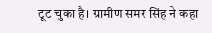टूट चुका है। ग्रामीण समर सिंह ने कहा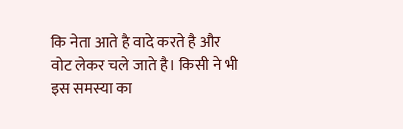कि नेता आते है वादे करते है और वोट लेकर चले जाते है। किसी ने भी इस समस्या का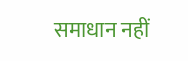समाधान नहीं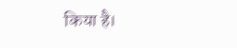किया है।